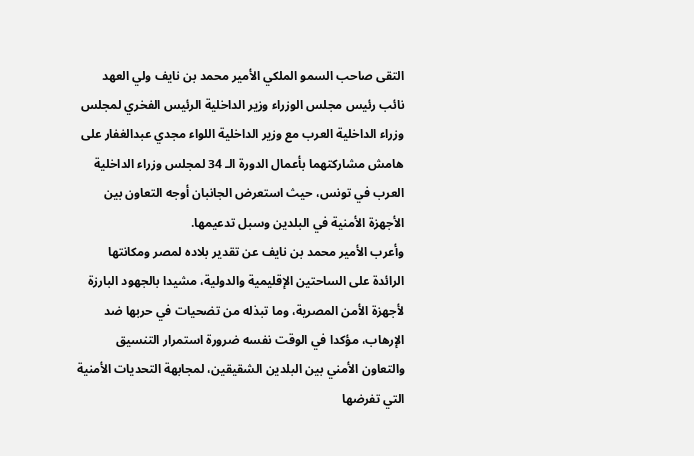التقى صاحب السمو الملكي الأمير محمد بن نايف ولي العهد نائب رئيس مجلس الوزراء وزير الداخلية الرئيس الفخري لمجلس وزراء الداخلية العرب مع وزير الداخلية اللواء مجدي عبدالغفار على هامش مشاركتهما بأعمال الدورة الـ 34 لمجلس وزراء الداخلية العرب في تونس، حيث استعرض الجانبان أوجه التعاون بين الأجهزة الأمنية في البلدين وسبل تدعيمها.
وأعرب الأمير محمد بن نايف عن تقدير بلاده لمصر ومكانتها الرائدة على الساحتين الإقليمية والدولية، مشيدا بالجهود البارزة لأجهزة الأمن المصرية، وما تبذله من تضحيات في حربها ضد الإرهاب، مؤكدا في الوقت نفسه ضرورة استمرار التنسيق والتعاون الأمني بين البلدين الشقيقين، لمجابهة التحديات الأمنية التي تفرضها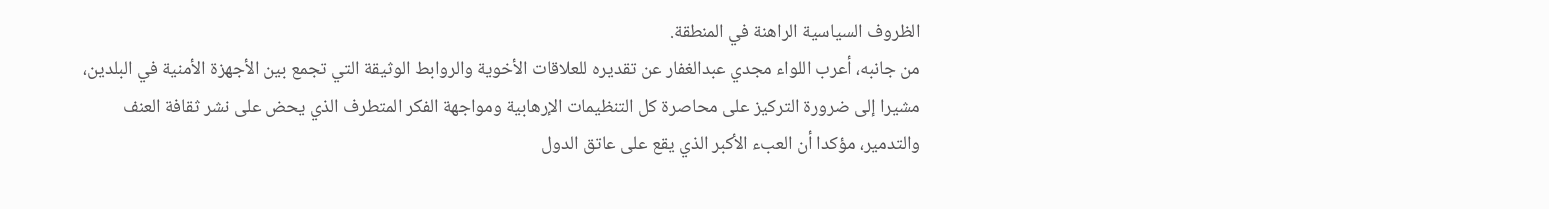الظروف السياسية الراهنة في المنطقة.
من جانبه، أعرب اللواء مجدي عبدالغفار عن تقديره للعلاقات الأخوية والروابط الوثيقة التي تجمع بين الأجهزة الأمنية في البلدين، مشيرا إلى ضرورة التركيز على محاصرة كل التنظيمات الإرهابية ومواجهة الفكر المتطرف الذي يحض على نشر ثقافة العنف والتدمير، مؤكدا أن العبء الأكبر الذي يقع على عاتق الدول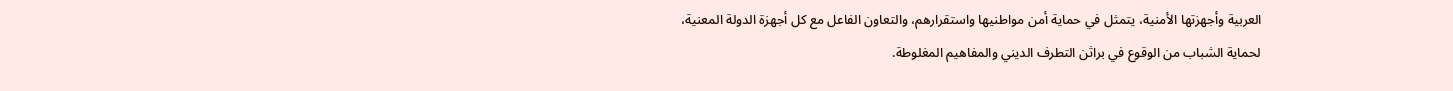العربية وأجهزتها الأمنية، يتمثل في حماية أمن مواطنيها واستقرارهم، والتعاون الفاعل مع كل أجهزة الدولة المعنية، لحماية الشباب من الوقوع في براثن التطرف الديني والمفاهيم المغلوطة.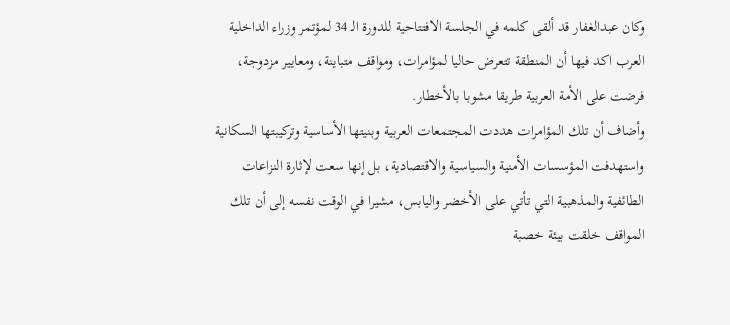وكان عبدالغفار قد ألقى كلمه في الجلسة الافتتاحية للدورة الـ 34 لمؤتمر وزراء الداخلية العرب اكد فيها أن المنطقة تتعرض حاليا لمؤامرات، ومواقف متباينة، ومعايير مزدوجة، فرضت على الأمة العربية طريقا مشوبا بالأخطار.
وأضاف أن تلك المؤامرات هددت المجتمعات العربية وبنيتها الأساسية وتركيبتها السكانية واستهدفت المؤسسات الأمنية والسياسية والاقتصادية، بل إنها سعت لإثارة النزاعات الطائفية والمذهبية التي تأتي على الأخضر واليابس، مشيرا في الوقت نفسه إلى أن تلك المواقف خلقت بيئة خصبة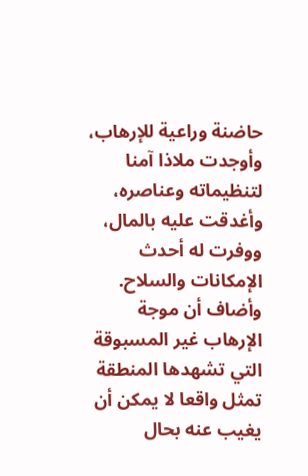حاضنة وراعية للإرهاب، وأوجدت ملاذا آمنا لتنظيماته وعناصره، وأغدقت عليه بالمال، ووفرت له أحدث الإمكانات والسلاح.
وأضاف أن موجة الإرهاب غير المسبوقة التي تشهدها المنطقة تمثل واقعا لا يمكن أن يغيب عنه بحال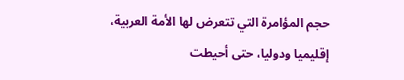حجم المؤامرة التي تتعرض لها الأمة العربية، إقليميا ودوليا، حتى أحيطت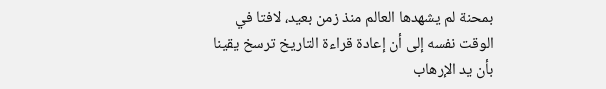بمحنة لم يشهدها العالم منذ زمن بعيد، لافتا في الوقت نفسه إلى أن إعادة قراءة التاريخ ترسخ يقينا بأن يد الإرهاب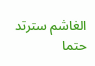الغاشم سترتد حتما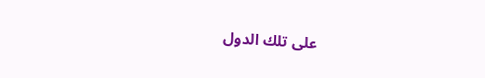على تلك الدول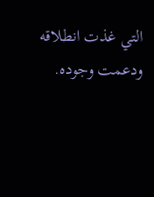التي غذت انطلاقه ودعمت وجوده.